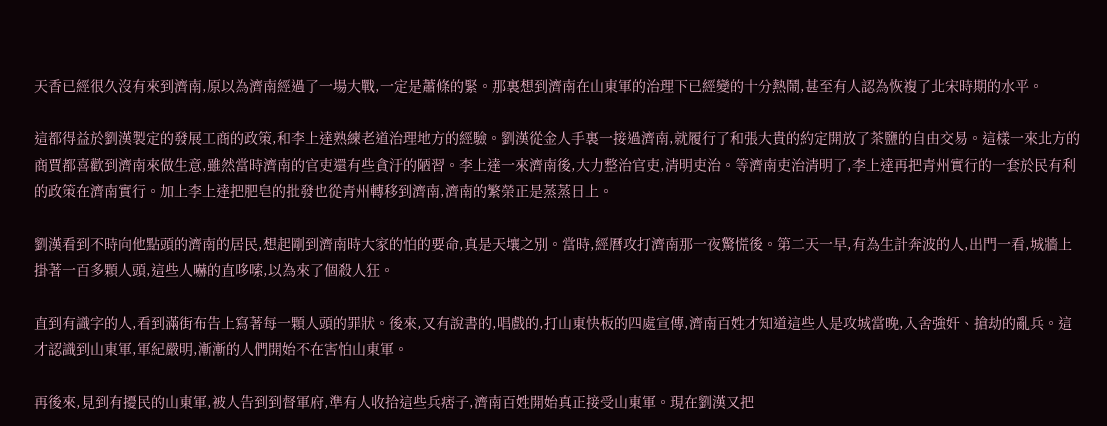天香已經很久沒有來到濟南,原以為濟南經過了一場大戰,一定是蕭條的緊。那裏想到濟南在山東軍的治理下已經變的十分熱鬧,甚至有人認為恢複了北宋時期的水平。

這都得益於劉漢製定的發展工商的政策,和李上達熟練老道治理地方的經驗。劉漢從金人手裏一接過濟南,就履行了和張大貴的約定開放了茶鹽的自由交易。這樣一來北方的商賈都喜歡到濟南來做生意,雖然當時濟南的官吏還有些貪汙的陋習。李上達一來濟南後,大力整治官吏,清明吏治。等濟南吏治清明了,李上達再把青州實行的一套於民有利的政策在濟南實行。加上李上達把肥皂的批發也從青州轉移到濟南,濟南的繁榮正是蒸蒸日上。

劉漢看到不時向他點頭的濟南的居民,想起剛到濟南時大家的怕的要命,真是天壤之別。當時,經曆攻打濟南那一夜驚慌後。第二天一早,有為生計奔波的人,出門一看,城牆上掛著一百多顆人頭,這些人嚇的直哆嗦,以為來了個殺人狂。

直到有識字的人,看到滿街布告上寫著每一顆人頭的罪狀。後來,又有說書的,唱戲的,打山東快板的四處宣傳,濟南百姓才知道這些人是攻城當晚,入舍強奸、搶劫的亂兵。這才認識到山東軍,軍紀嚴明,漸漸的人們開始不在害怕山東軍。

再後來,見到有擾民的山東軍,被人告到到督軍府,準有人收拾這些兵痞子,濟南百姓開始真正接受山東軍。現在劉漢又把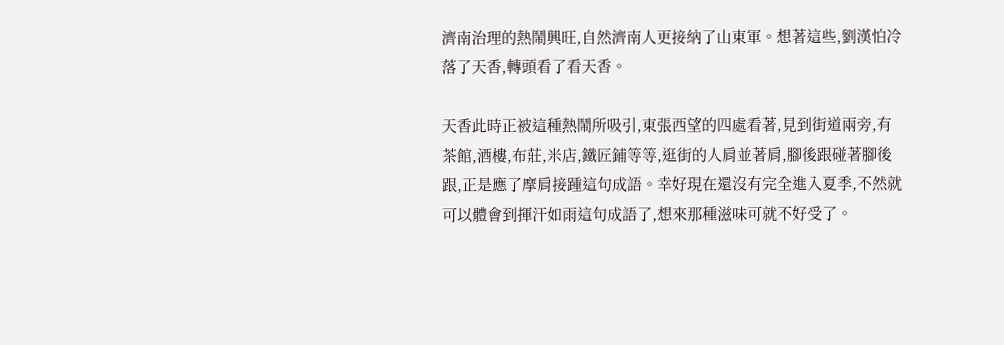濟南治理的熱鬧興旺,自然濟南人更接納了山東軍。想著這些,劉漢怕冷落了天香,轉頭看了看天香。

天香此時正被這種熱鬧所吸引,東張西望的四處看著,見到街道兩旁,有茶館,酒樓,布莊,米店,鐵匠鋪等等,逛街的人肩並著肩,腳後跟碰著腳後跟,正是應了摩肩接踵這句成語。幸好現在還沒有完全進入夏季,不然就可以體會到揮汗如雨這句成語了,想來那種滋味可就不好受了。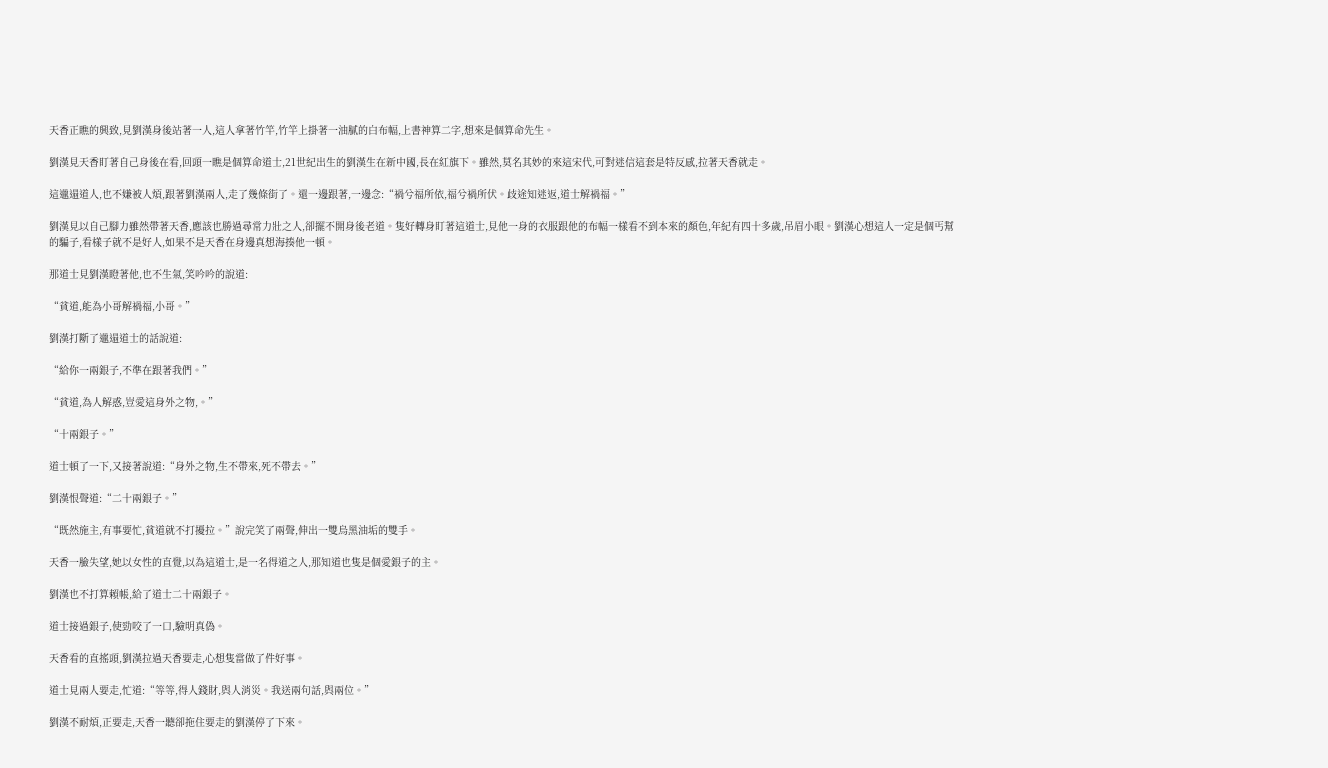天香正瞧的興致,見劉漢身後站著一人,這人拿著竹竿,竹竿上掛著一油膩的白布幅,上書神算二字,想來是個算命先生。

劉漢見天香盯著自己身後在看,回頭一瞧是個算命道士,21世紀出生的劉漢生在新中國,長在紅旗下。雖然,莫名其妙的來這宋代,可對迷信這套是特反感,拉著天香就走。

這邋遢道人,也不嫌被人煩,跟著劉漢兩人,走了幾條街了。還一邊跟著,一邊念:“禍兮福所依,福兮禍所伏。歧途知迷返,道士解禍福。”

劉漢見以自己腳力雖然帶著天香,應該也勝過尋常力壯之人,卻擺不開身後老道。隻好轉身盯著這道士,見他一身的衣服跟他的布幅一樣看不到本來的顏色,年紀有四十多歲,吊眉小眼。劉漢心想這人一定是個丐幫的騙子,看樣子就不是好人,如果不是天香在身邊真想海揍他一頓。

那道士見劉漢瞪著他,也不生氣,笑吟吟的說道:

“貧道,能為小哥解禍福,小哥。”

劉漢打斷了邋遢道士的話說道:

“給你一兩銀子,不準在跟著我們。”

“貧道,為人解惑,豈愛這身外之物,。”

“十兩銀子。”

道士頓了一下,又接著說道:“身外之物,生不帶來,死不帶去。”

劉漢恨聲道:“二十兩銀子。”

“既然施主,有事要忙,貧道就不打擾拉。”說完笑了兩聲,伸出一雙烏黑油垢的雙手。

天香一臉失望,她以女性的直覺,以為這道士,是一名得道之人,那知道也隻是個愛銀子的主。

劉漢也不打算賴帳,給了道士二十兩銀子。

道士接過銀子,使勁咬了一口,驗明真偽。

天香看的直搖頭,劉漢拉過天香要走,心想隻當做了件好事。

道士見兩人要走,忙道:“等等,得人錢財,與人消災。我送兩句話,與兩位。”

劉漢不耐煩,正要走,天香一聽卻拖住要走的劉漢停了下來。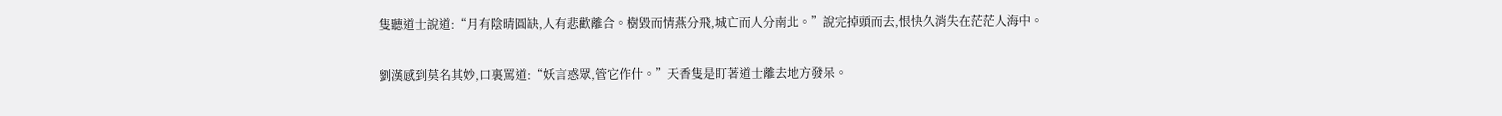隻聽道士說道:“月有陰晴圓缺,人有悲歡離合。樹毀而情燕分飛,城亡而人分南北。”說完掉頭而去,恨快久消失在茫茫人海中。

劉漢感到莫名其妙,口裏罵道:“妖言惑眾,管它作什。”天香隻是盯著道士離去地方發呆。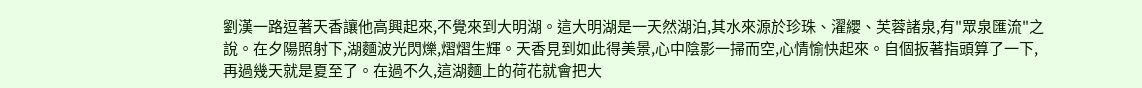劉漢一路逗著天香讓他高興起來,不覺來到大明湖。這大明湖是一天然湖泊,其水來源於珍珠、濯纓、芙蓉諸泉,有"眾泉匯流"之說。在夕陽照射下,湖麵波光閃爍,熠熠生輝。天香見到如此得美景,心中陰影一掃而空,心情愉快起來。自個扳著指頭算了一下,再過幾天就是夏至了。在過不久,這湖麵上的荷花就會把大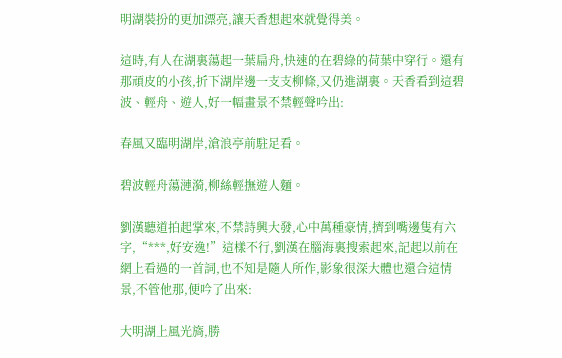明湖裝扮的更加漂亮,讓天香想起來就覺得美。

這時,有人在湖裏蕩起一葉扁舟,快速的在碧綠的荷葉中穿行。還有那頑皮的小孩,折下湖岸邊一支支柳條,又仍進湖裏。天香看到這碧波、輕舟、遊人,好一幅畫景不禁輕聲吟出:

春風又臨明湖岸,滄浪亭前駐足看。

碧波輕舟蕩漣漪,柳絲輕撫遊人麵。

劉漢聽道拍起掌來,不禁詩興大發,心中萬種豪情,擠到嘴邊隻有六字,“***,好安逸!”這樣不行,劉漢在腦海裏搜索起來,記起以前在網上看過的一首詞,也不知是隨人所作,影象很深大體也還合這情景,不管他那,便吟了出來:

大明湖上風光旖,勝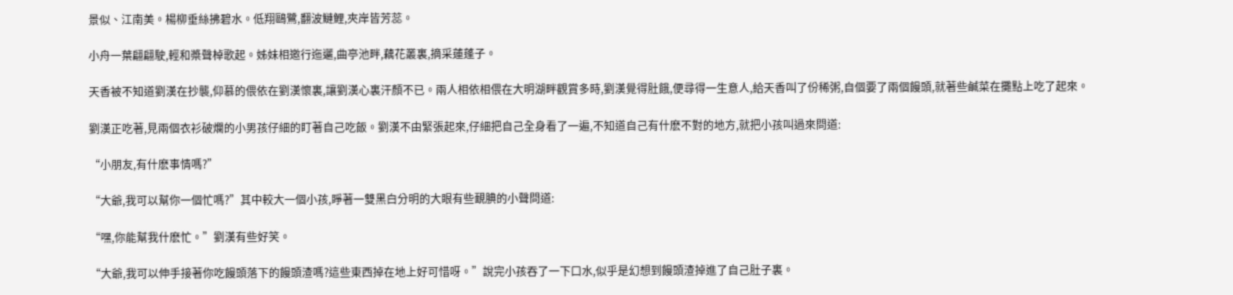景似、江南美。楊柳垂絲拂碧水。低翔鷗鷺,翻波鰱鯉,夾岸皆芳蕊。

小舟一葉翩翩駛,輕和槳聲棹歌起。姊妹相邀行迤邐,曲亭池畔,藕花叢裏,摘采蓮蓬子。

天香被不知道劉漢在抄襲,仰慕的偎依在劉漢懷裏,讓劉漢心裏汗顏不已。兩人相依相偎在大明湖畔觀賞多時,劉漢覺得肚餓,便尋得一生意人,給天香叫了份稀粥,自個要了兩個饅頭,就著些鹹菜在攤點上吃了起來。

劉漢正吃著,見兩個衣衫破爛的小男孩仔細的盯著自己吃飯。劉漢不由緊張起來,仔細把自己全身看了一遍,不知道自己有什麽不對的地方,就把小孩叫過來問道:

“小朋友,有什麽事情嗎?”

“大爺,我可以幫你一個忙嗎?”其中較大一個小孩,睜著一雙黑白分明的大眼有些靦腆的小聲問道:

“嘿,你能幫我什麽忙。”劉漢有些好笑。

“大爺,我可以伸手接著你吃饅頭落下的饅頭渣嗎?這些東西掉在地上好可惜呀。”說完小孩吞了一下口水,似乎是幻想到饅頭渣掉進了自己肚子裏。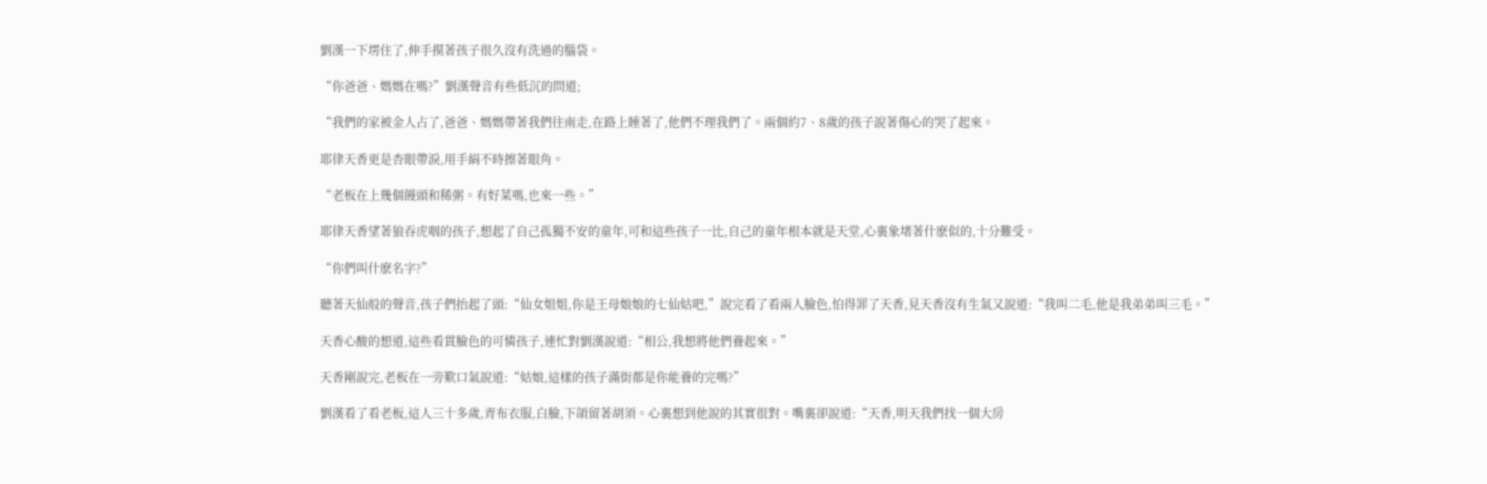劉漢一下塄住了,伸手摸著孩子很久沒有洗過的腦袋。

“你爸爸、媽媽在嗎?”劉漢聲音有些低沉的問道;

“我們的家被金人占了,爸爸、媽媽帶著我們往南走,在路上睡著了,他們不理我們了。兩個約7、8歲的孩子說著傷心的哭了起來。

耶律天香更是杏眼帶淚,用手絹不時擦著眼角。

“老板在上幾個饅頭和稀粥。有好菜嗎,也來一些。”

耶律天香望著狼吞虎咽的孩子,想起了自己孤獨不安的童年,可和這些孩子一比,自己的童年根本就是天堂,心裏象堵著什麽似的,十分難受。

“你們叫什麽名字?”

聽著天仙般的聲音,孩子們抬起了頭:“仙女姐姐,你是王母娘娘的七仙姑吧,”說完看了看兩人臉色,怕得罪了天香,見天香沒有生氣又說道:“我叫二毛,他是我弟弟叫三毛。”

天香心酸的想道,這些看貫臉色的可憐孩子,連忙對劉漢說道:“相公,我想將他們養起來。”

天香剛說完,老板在一旁歎口氣說道:“姑娘,這樣的孩子滿街都是你能養的完嗎?”

劉漢看了看老板,這人三十多歲,青布衣服,白臉,下頜留著胡須。心裏想到他說的其實很對。嘴裏卻說道:“天香,明天我們找一個大房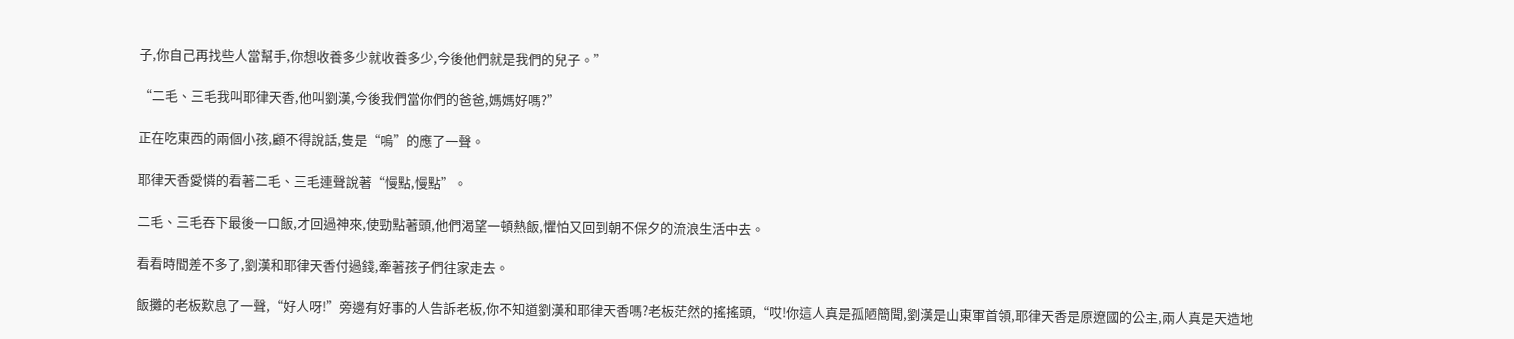子,你自己再找些人當幫手,你想收養多少就收養多少,今後他們就是我們的兒子。”

“二毛、三毛我叫耶律天香,他叫劉漢,今後我們當你們的爸爸,媽媽好嗎?”

正在吃東西的兩個小孩,顧不得說話,隻是“嗚”的應了一聲。

耶律天香愛憐的看著二毛、三毛連聲說著“慢點,慢點”。

二毛、三毛吞下最後一口飯,才回過神來,使勁點著頭,他們渴望一頓熱飯,懼怕又回到朝不保夕的流浪生活中去。

看看時間差不多了,劉漢和耶律天香付過錢,牽著孩子們往家走去。

飯攤的老板歎息了一聲,“好人呀!”旁邊有好事的人告訴老板,你不知道劉漢和耶律天香嗎?老板茫然的搖搖頭,“哎!你這人真是孤陋簡聞,劉漢是山東軍首領,耶律天香是原遼國的公主,兩人真是天造地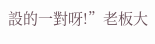設的一對呀!”老板大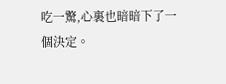吃一驚,心裏也暗暗下了一個決定。